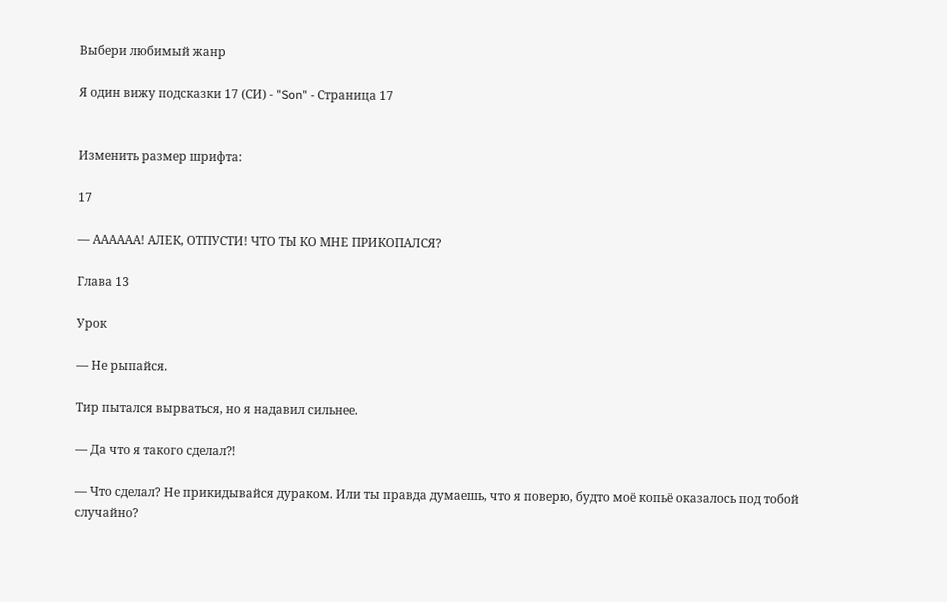Выбери любимый жанр

Я один вижу подсказки 17 (СИ) - "Son" - Страница 17


Изменить размер шрифта:

17

— АААААА! АЛЕК, ОТПУСТИ! ЧТО ТЫ КО МНЕ ПРИКОПАЛСЯ?

Глава 13

Урок

— Не рыпайся.

Тир пытался вырваться, но я надавил сильнее.

— Да что я такого сделал⁈

— Что сделал? Не прикидывайся дураком. Или ты правда думаешь, что я поверю, будто моё копьё оказалось под тобой случайно?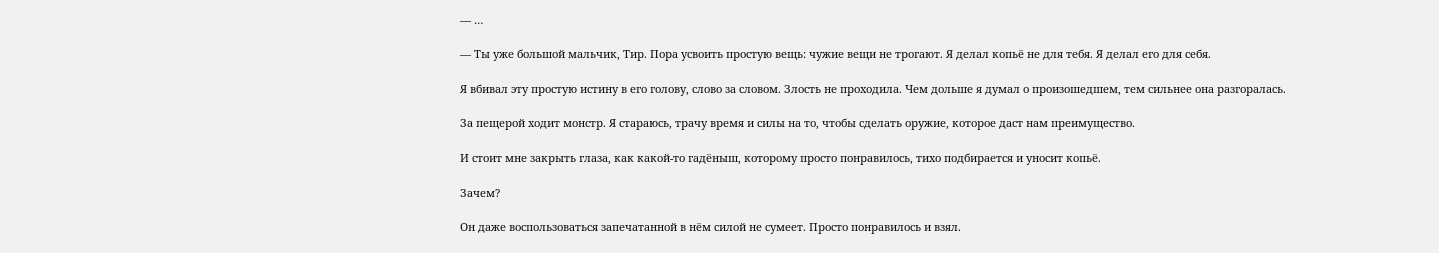— …

— Ты уже большой мальчик, Тир. Пора усвоить простую вещь: чужие вещи не трогают. Я делал копьё не для тебя. Я делал его для себя.

Я вбивал эту простую истину в его голову, слово за словом. Злость не проходила. Чем дольше я думал о произошедшем, тем сильнее она разгоралась.

За пещерой ходит монстр. Я стараюсь, трачу время и силы на то, чтобы сделать оружие, которое даст нам преимущество.

И стоит мне закрыть глаза, как какой-то гадёныш, которому просто понравилось, тихо подбирается и уносит копьё.

Зачем?

Он даже воспользоваться запечатанной в нём силой не сумеет. Просто понравилось и взял.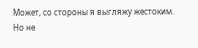Может, со стороны я выгляжу жестоким. Но не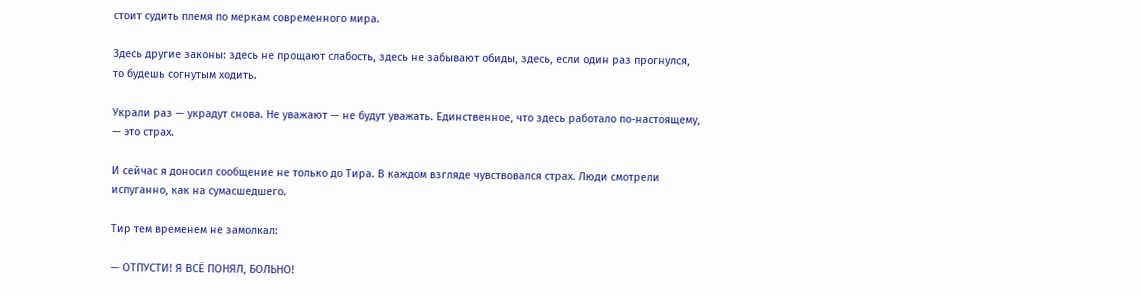стоит судить племя по меркам современного мира.

Здесь другие законы: здесь не прощают слабость, здесь не забывают обиды, здесь, если один раз прогнулся, то будешь согнутым ходить.

Украли раз — украдут снова. Не уважают — не будут уважать. Единственное, что здесь работало по-настоящему, — это страх.

И сейчас я доносил сообщение не только до Тира. В каждом взгляде чувствовался страх. Люди смотрели испуганно, как на сумасшедшего.

Тир тем временем не замолкал:

— ОТПУСТИ! Я ВСЁ ПОНЯЛ, БОЛЬНО!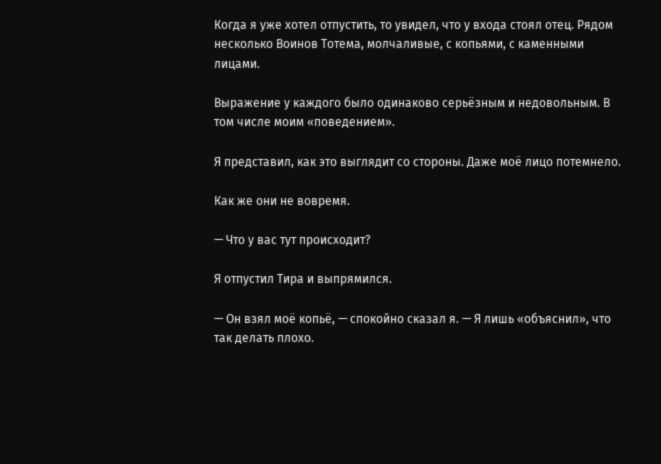Когда я уже хотел отпустить, то увидел, что у входа стоял отец. Рядом несколько Воинов Тотема, молчаливые, с копьями, с каменными лицами.

Выражение у каждого было одинаково серьёзным и недовольным. В том числе моим «поведением».

Я представил, как это выглядит со стороны. Даже моё лицо потемнело.

Как же они не вовремя.

— Что у вас тут происходит?

Я отпустил Тира и выпрямился.

— Он взял моё копьё, — спокойно сказал я. — Я лишь «объяснил», что так делать плохо.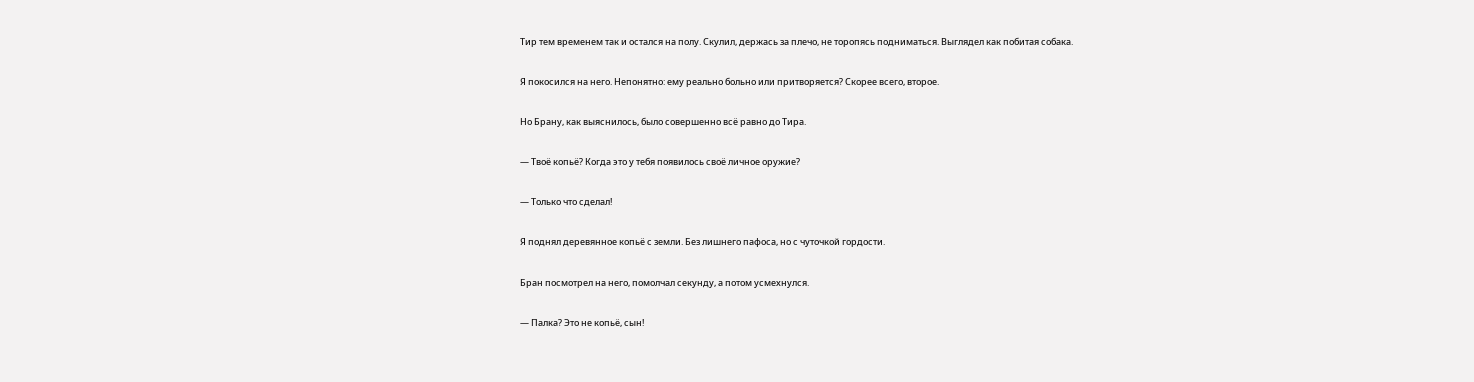Тир тем временем так и остался на полу. Скулил, держась за плечо, не торопясь подниматься. Выглядел как побитая собака.

Я покосился на него. Непонятно: ему реально больно или притворяется? Скорее всего, второе.

Но Брану, как выяснилось, было совершенно всё равно до Тира.

— Твоё копьё? Когда это у тебя появилось своё личное оружие?

— Только что сделал!

Я поднял деревянное копьё с земли. Без лишнего пафоса, но с чуточкой гордости.

Бран посмотрел на него, помолчал секунду, а потом усмехнулся.

— Палка? Это не копьё, сын!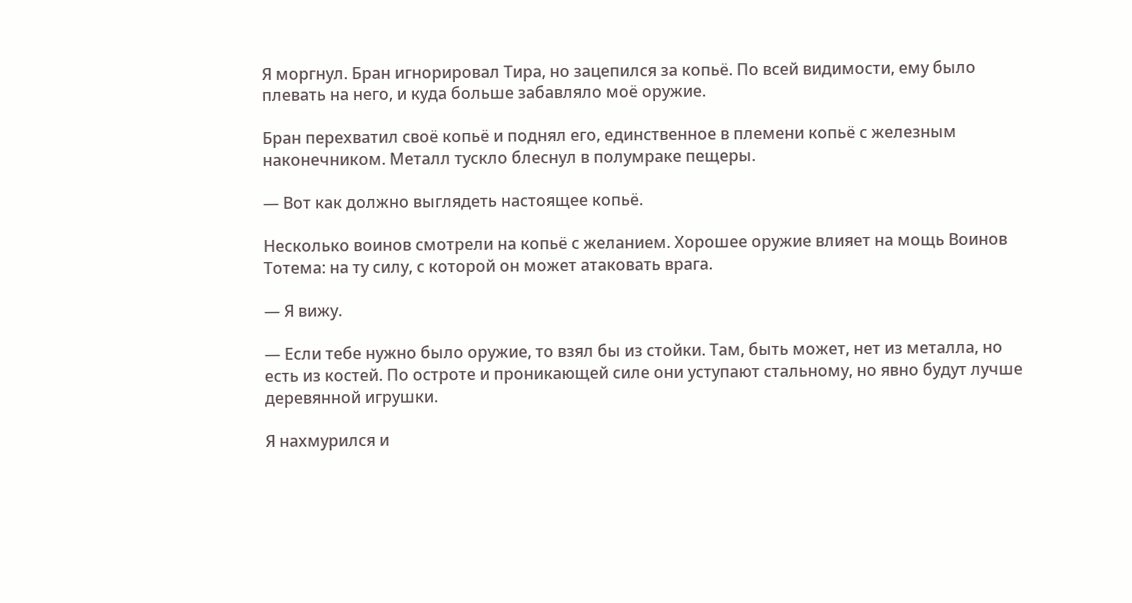Я моргнул. Бран игнорировал Тира, но зацепился за копьё. По всей видимости, ему было плевать на него, и куда больше забавляло моё оружие.

Бран перехватил своё копьё и поднял его, единственное в племени копьё с железным наконечником. Металл тускло блеснул в полумраке пещеры.

— Вот как должно выглядеть настоящее копьё.

Несколько воинов смотрели на копьё с желанием. Хорошее оружие влияет на мощь Воинов Тотема: на ту силу, с которой он может атаковать врага.

— Я вижу.

— Если тебе нужно было оружие, то взял бы из стойки. Там, быть может, нет из металла, но есть из костей. По остроте и проникающей силе они уступают стальному, но явно будут лучше деревянной игрушки.

Я нахмурился и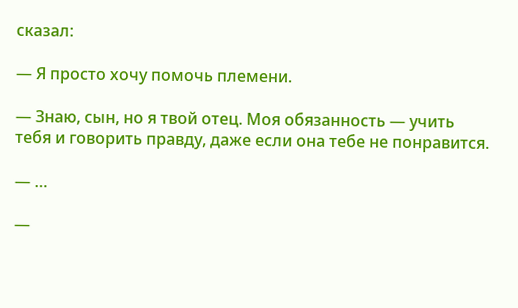сказал:

— Я просто хочу помочь племени.

— Знаю, сын, но я твой отец. Моя обязанность — учить тебя и говорить правду, даже если она тебе не понравится.

— …

—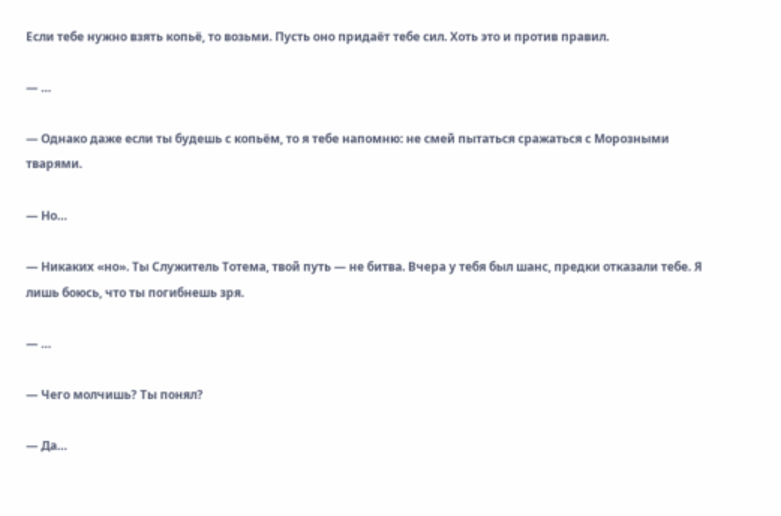Если тебе нужно взять копьё, то возьми. Пусть оно придаёт тебе сил. Хоть это и против правил.

— …

— Однако даже если ты будешь с копьём, то я тебе напомню: не смей пытаться сражаться с Морозными тварями.

— Но…

— Никаких «но». Ты Служитель Тотема, твой путь — не битва. Вчера у тебя был шанс, предки отказали тебе. Я лишь боюсь, что ты погибнешь зря.

— …

— Чего молчишь? Ты понял?

— Да…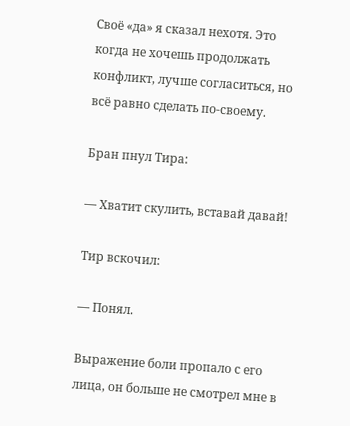Своё «да» я сказал нехотя. Это когда не хочешь продолжать конфликт, лучше согласиться, но всё равно сделать по-своему.

Бран пнул Тира:

— Хватит скулить, вставай давай!

Тир вскочил:

— Понял.

Выражение боли пропало с его лица, он больше не смотрел мне в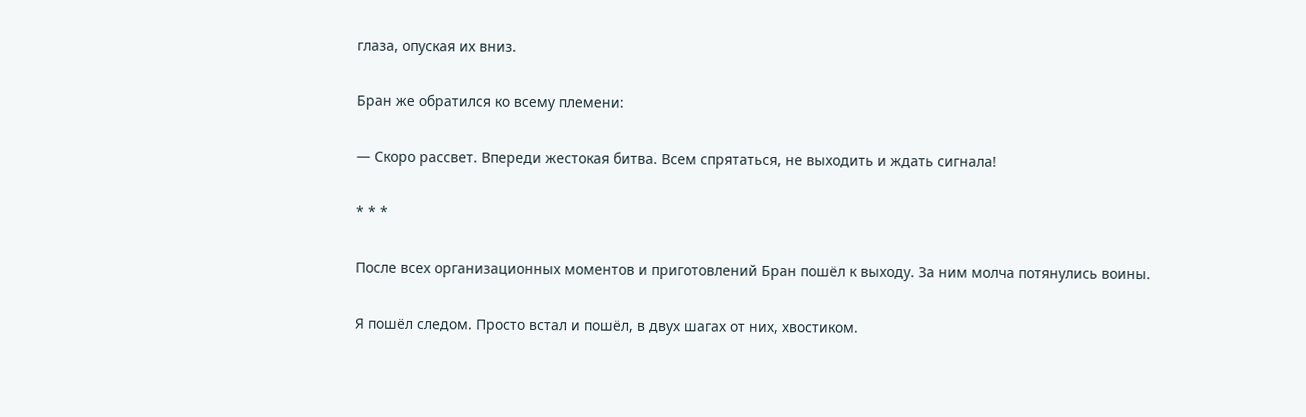глаза, опуская их вниз.

Бран же обратился ко всему племени:

— Скоро рассвет. Впереди жестокая битва. Всем спрятаться, не выходить и ждать сигнала!

* * *

После всех организационных моментов и приготовлений Бран пошёл к выходу. За ним молча потянулись воины.

Я пошёл следом. Просто встал и пошёл, в двух шагах от них, хвостиком.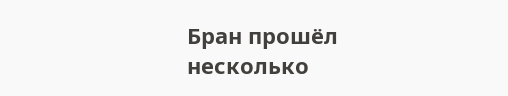Бран прошёл несколько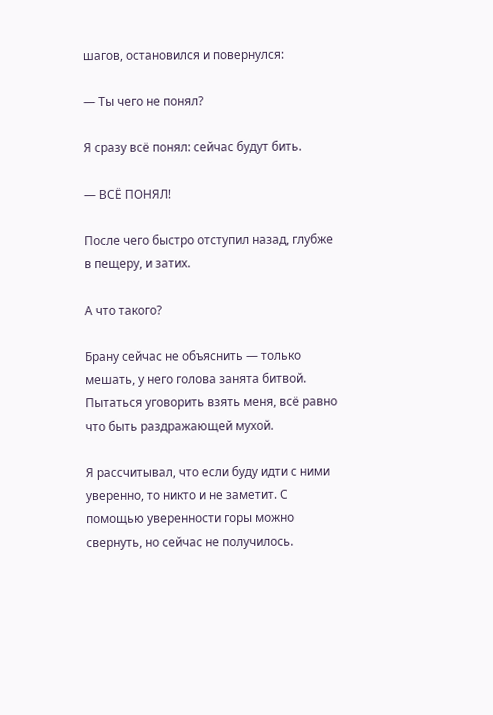шагов, остановился и повернулся:

— Ты чего не понял?

Я сразу всё понял: сейчас будут бить.

— ВСЁ ПОНЯЛ!

После чего быстро отступил назад, глубже в пещеру, и затих.

А что такого?

Брану сейчас не объяснить — только мешать, у него голова занята битвой. Пытаться уговорить взять меня, всё равно что быть раздражающей мухой.

Я рассчитывал, что если буду идти с ними уверенно, то никто и не заметит. С помощью уверенности горы можно свернуть, но сейчас не получилось.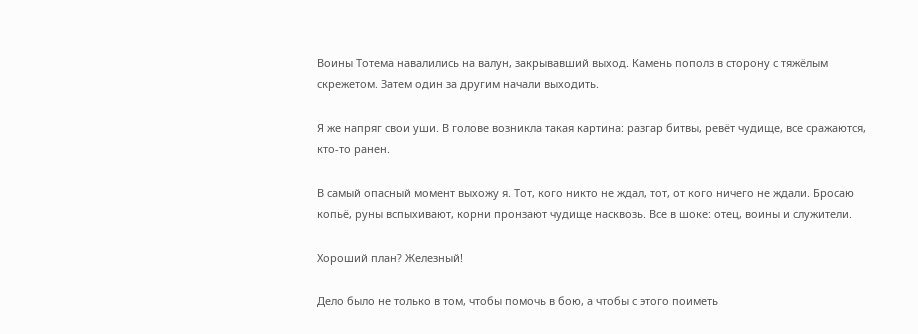Воины Тотема навалились на валун, закрывавший выход. Камень пополз в сторону с тяжёлым скрежетом. Затем один за другим начали выходить.

Я же напряг свои уши. В голове возникла такая картина: разгар битвы, ревёт чудище, все сражаются, кто-то ранен.

В самый опасный момент выхожу я. Тот, кого никто не ждал, тот, от кого ничего не ждали. Бросаю копьё, руны вспыхивают, корни пронзают чудище насквозь. Все в шоке: отец, воины и служители.

Хороший план? Железный!

Дело было не только в том, чтобы помочь в бою, а чтобы с этого поиметь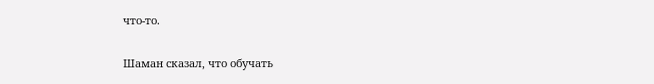что-то.

Шаман сказал, что обучать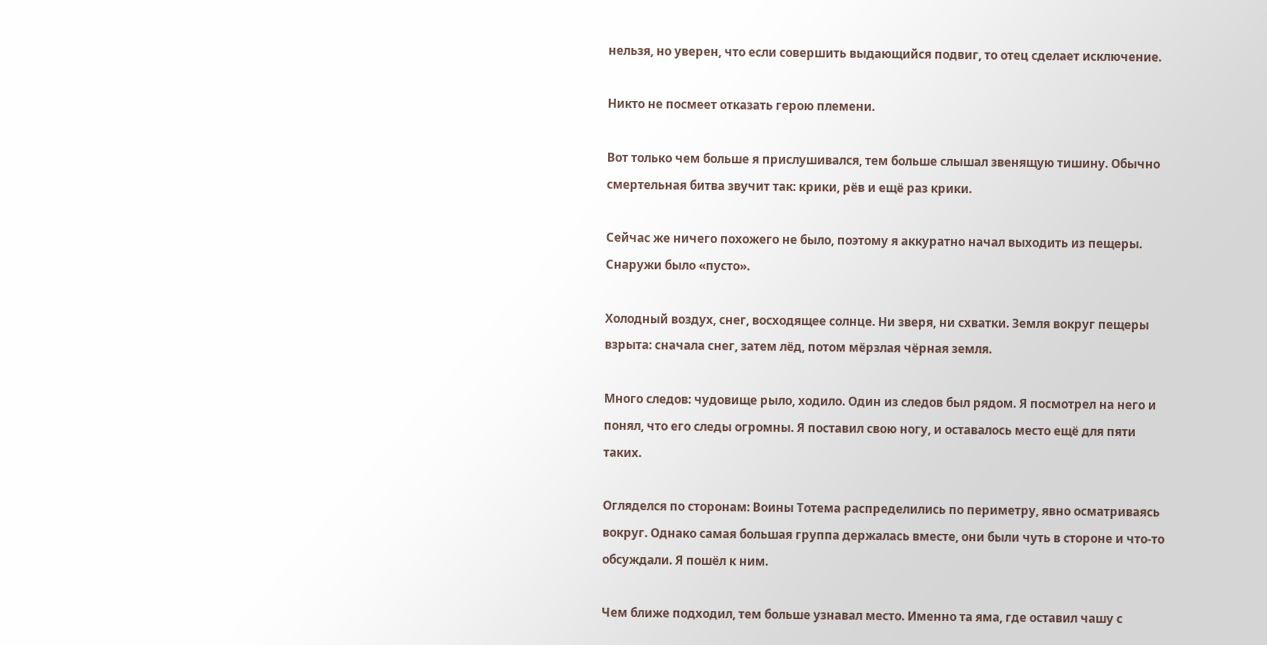нельзя, но уверен, что если совершить выдающийся подвиг, то отец сделает исключение.

Никто не посмеет отказать герою племени.

Вот только чем больше я прислушивался, тем больше слышал звенящую тишину. Обычно смертельная битва звучит так: крики, рёв и ещё раз крики.

Сейчас же ничего похожего не было, поэтому я аккуратно начал выходить из пещеры. Снаружи было «пусто».

Холодный воздух, снег, восходящее солнце. Ни зверя, ни схватки. Земля вокруг пещеры взрыта: сначала снег, затем лёд, потом мёрзлая чёрная земля.

Много следов: чудовище рыло, ходило. Один из следов был рядом. Я посмотрел на него и понял, что его следы огромны. Я поставил свою ногу, и оставалось место ещё для пяти таких.

Огляделся по сторонам: Воины Тотема распределились по периметру, явно осматриваясь вокруг. Однако самая большая группа держалась вместе, они были чуть в стороне и что-то обсуждали. Я пошёл к ним.

Чем ближе подходил, тем больше узнавал место. Именно та яма, где оставил чашу с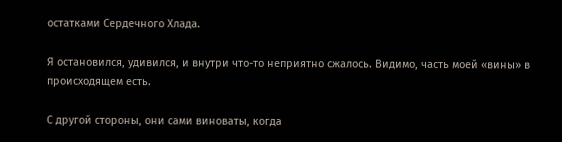остатками Сердечного Хлада.

Я остановился, удивился, и внутри что-то неприятно сжалось. Видимо, часть моей «вины» в происходящем есть.

С другой стороны, они сами виноваты, когда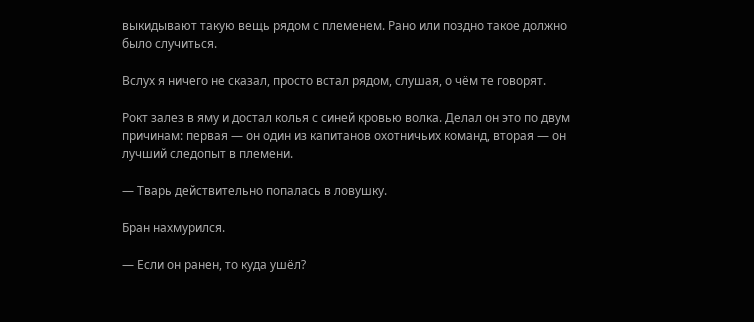выкидывают такую вещь рядом с племенем. Рано или поздно такое должно было случиться.

Вслух я ничего не сказал, просто встал рядом, слушая, о чём те говорят.

Рокт залез в яму и достал колья с синей кровью волка. Делал он это по двум причинам: первая — он один из капитанов охотничьих команд, вторая — он лучший следопыт в племени.

— Тварь действительно попалась в ловушку.

Бран нахмурился.

— Если он ранен, то куда ушёл?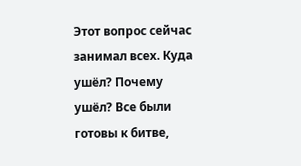Этот вопрос сейчас занимал всех. Куда ушёл? Почему ушёл? Все были готовы к битве,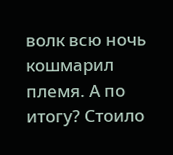волк всю ночь кошмарил племя. А по итогу? Стоило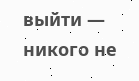выйти — никого не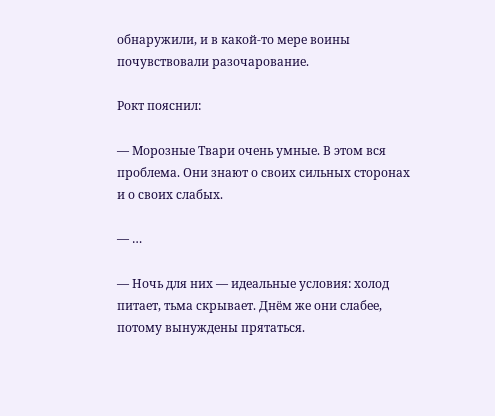обнаружили, и в какой-то мере воины почувствовали разочарование.

Рокт пояснил:

— Морозные Твари очень умные. В этом вся проблема. Они знают о своих сильных сторонах и о своих слабых.

— …

— Ночь для них — идеальные условия: холод питает, тьма скрывает. Днём же они слабее, потому вынуждены прятаться.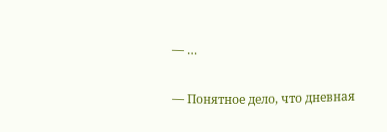— …

— Понятное дело, что дневная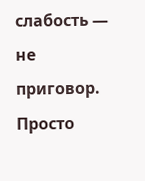слабость — не приговор. Просто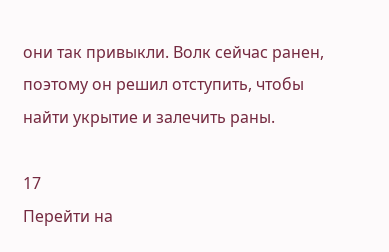они так привыкли. Волк сейчас ранен, поэтому он решил отступить, чтобы найти укрытие и залечить раны.

17
Перейти на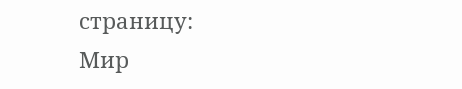страницу:
Мир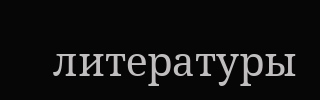литературы